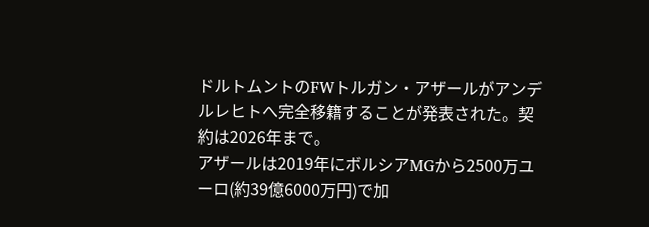ドルトムントのFWトルガン・アザールがアンデルレヒトへ完全移籍することが発表された。契約は2026年まで。
アザールは2019年にボルシアMGから2500万ユーロ(約39億6000万円)で加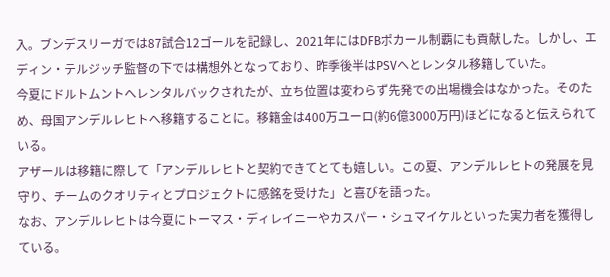入。ブンデスリーガでは87試合12ゴールを記録し、2021年にはDFBポカール制覇にも貢献した。しかし、エディン・テルジッチ監督の下では構想外となっており、昨季後半はPSVへとレンタル移籍していた。
今夏にドルトムントへレンタルバックされたが、立ち位置は変わらず先発での出場機会はなかった。そのため、母国アンデルレヒトへ移籍することに。移籍金は400万ユーロ(約6億3000万円)ほどになると伝えられている。
アザールは移籍に際して「アンデルレヒトと契約できてとても嬉しい。この夏、アンデルレヒトの発展を見守り、チームのクオリティとプロジェクトに感銘を受けた」と喜びを語った。
なお、アンデルレヒトは今夏にトーマス・ディレイニーやカスパー・シュマイケルといった実力者を獲得している。